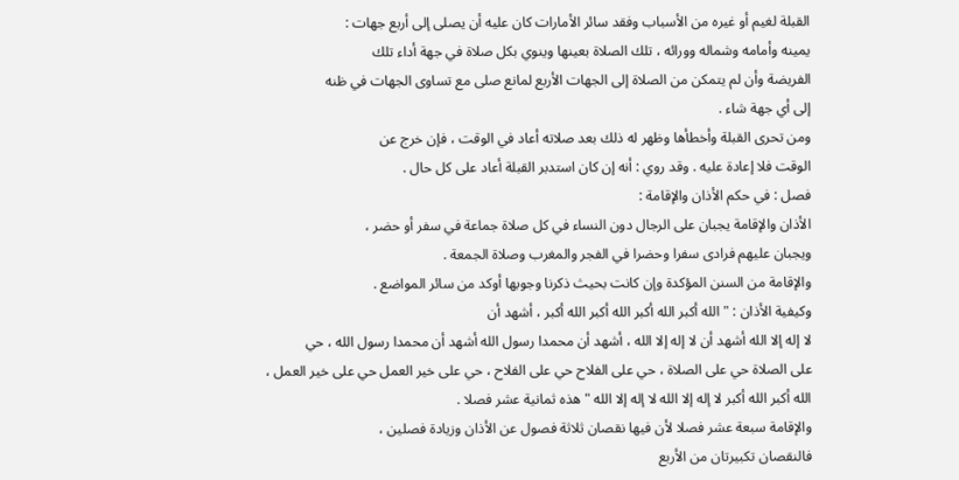القبلة لغيم أو غيره من الأسباب وفقد سائر الأمارات كان عليه أن يصلى إلى أربع جهات :
يمينه وأمامه وشماله وورائه ، تلك الصلاة بعينها وينوي بكل صلاة في جهة أداء تلك
الفريضة وأن لم يتمكن من الصلاة إلى الجهات الأربع لمانع صلى مع تساوى الجهات في ظنه
إلى أي جهة شاء .
ومن تحرى القبلة وأخطأها وظهر له ذلك بعد صلاته أعاد في الوقت ، فإن خرج عن
الوقت فلا إعادة عليه . وقد روي : أنه إن كان استدبر القبلة أعاد على كل حال .
فصل : في حكم الأذان والإقامة :
الأذان والإقامة يجبان على الرجال دون النساء في كل صلاة جماعة في سفر أو حضر ،
ويجبان عليهم فرادى سفرا وحضرا في الفجر والمغرب وصلاة الجمعة .
والإقامة من السنن المؤكدة وإن كانت بحيث ذكرنا وجوبها أوكد من سائر المواضع .
وكيفية الأذان : " الله أكبر الله أكبر الله أكبر الله أكبر ، أشهد أن
لا إله إلا الله أشهد أن لا إله إلا الله ، أشهد أن محمدا رسول الله أشهد أن محمدا رسول الله ، حي
على الصلاة حي على الصلاة ، حي على الفلاح حي على الفلاح ، حي على خير العمل حي على خير العمل ،
الله أكبر الله أكبر لا إله إلا الله لا إله إلا الله " هذه ثمانية عشر فصلا .
والإقامة سبعة عشر فصلا لأن فيها نقصان ثلاثة فصول عن الأذان وزيادة فصلين ،
فالنقصان تكبيرتان من الأربع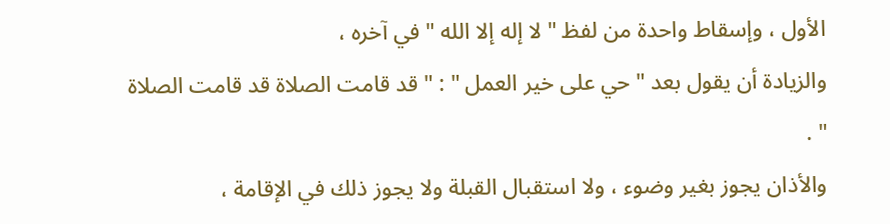الأول ، وإسقاط واحدة من لفظ " لا إله إلا الله " في آخره ،
والزيادة أن يقول بعد " حي على خير العمل " : " قد قامت الصلاة قد قامت الصلاة " .
والأذان يجوز بغير وضوء ، ولا استقبال القبلة ولا يجوز ذلك في الإقامة ،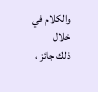والكلام في خلال
ذلك جائز ،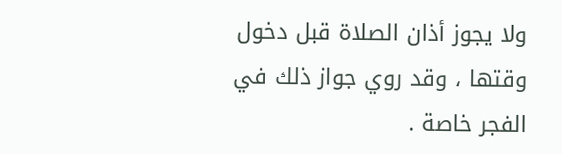ولا يجوز أذان الصلاة قبل دخول وقتها ، وقد روي جواز ذلك في الفجر خاصة .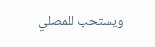ويستحب للمصلي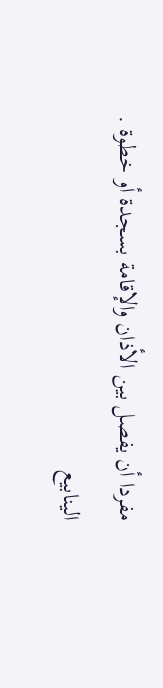مفردا أن يفصل بين الأذان والإقامة بسجدة أو خطوة .
الينابيع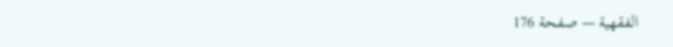الفقهية — صفحة 176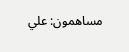مساهمون: علي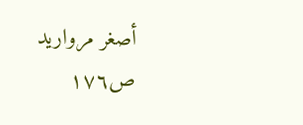أصغر مرواريد
ص١٧٦